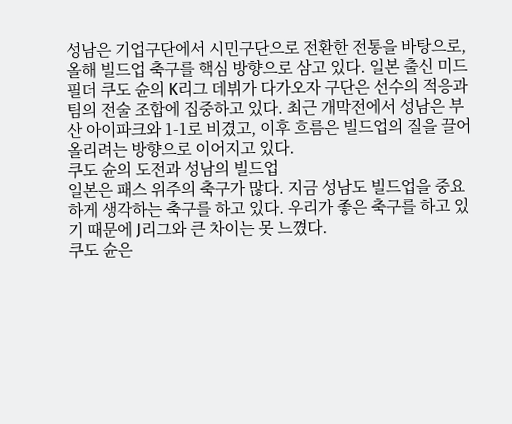성남은 기업구단에서 시민구단으로 전환한 전통을 바탕으로, 올해 빌드업 축구를 핵심 방향으로 삼고 있다. 일본 출신 미드필더 쿠도 슌의 K리그 데뷔가 다가오자 구단은 선수의 적응과 팀의 전술 조합에 집중하고 있다. 최근 개막전에서 성남은 부산 아이파크와 1-1로 비겼고, 이후 흐름은 빌드업의 질을 끌어올리려는 방향으로 이어지고 있다.
쿠도 슌의 도전과 성남의 빌드업
일본은 패스 위주의 축구가 많다. 지금 성남도 빌드업을 중요하게 생각하는 축구를 하고 있다. 우리가 좋은 축구를 하고 있기 때문에 J리그와 큰 차이는 못 느꼈다.
쿠도 슌은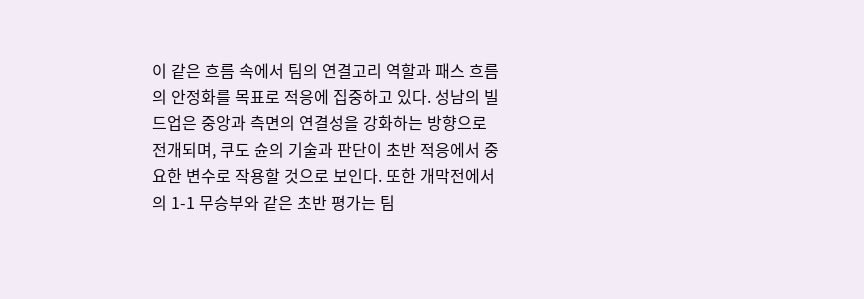이 같은 흐름 속에서 팀의 연결고리 역할과 패스 흐름의 안정화를 목표로 적응에 집중하고 있다. 성남의 빌드업은 중앙과 측면의 연결성을 강화하는 방향으로 전개되며, 쿠도 슌의 기술과 판단이 초반 적응에서 중요한 변수로 작용할 것으로 보인다. 또한 개막전에서의 1-1 무승부와 같은 초반 평가는 팀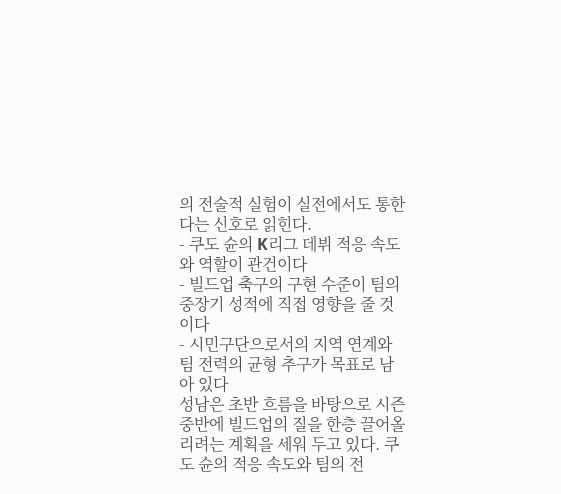의 전술적 실험이 실전에서도 통한다는 신호로 읽힌다.
- 쿠도 슌의 K리그 데뷔 적응 속도와 역할이 관건이다
- 빌드업 축구의 구현 수준이 팀의 중장기 성적에 직접 영향을 줄 것이다
- 시민구단으로서의 지역 연계와 팀 전력의 균형 추구가 목표로 남아 있다
성남은 초반 흐름을 바탕으로 시즌 중반에 빌드업의 질을 한층 끌어올리려는 계획을 세워 두고 있다. 쿠도 슌의 적응 속도와 팀의 전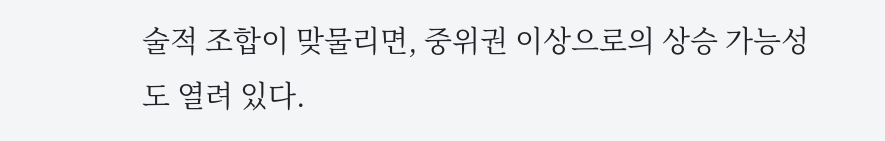술적 조합이 맞물리면, 중위권 이상으로의 상승 가능성도 열려 있다.